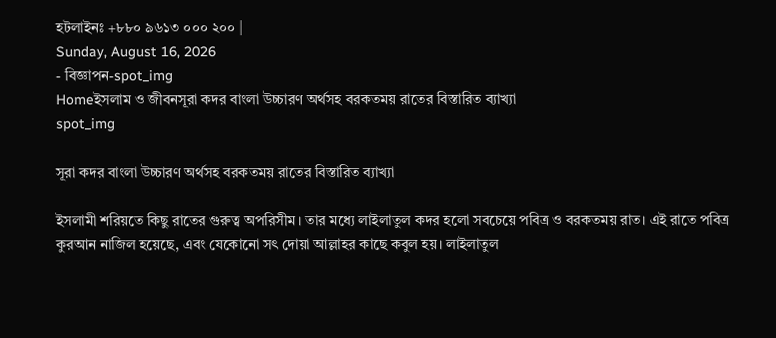হটলাইনঃ +৮৮০ ৯৬১৩ ০০০ ২০০ |
Sunday, August 16, 2026
- বিজ্ঞাপন-spot_img
Homeইসলাম ও জীবনসূরা কদর বাংলা উচ্চারণ অর্থসহ বরকতময় রাতের বিস্তারিত ব্যাখ্যা
spot_img

সূরা কদর বাংলা উচ্চারণ অর্থসহ বরকতময় রাতের বিস্তারিত ব্যাখ্যা

ইসলামী শরিয়তে কিছু রাতের গুরুত্ব অপরিসীম। তার মধ্যে লাইলাতুল কদর হলো সবচেয়ে পবিত্র ও বরকতময় রাত। এই রাতে পবিত্র কুরআন নাজিল হয়েছে, এবং যেকোনো সৎ দোয়া আল্লাহর কাছে কবুল হয়। লাইলাতুল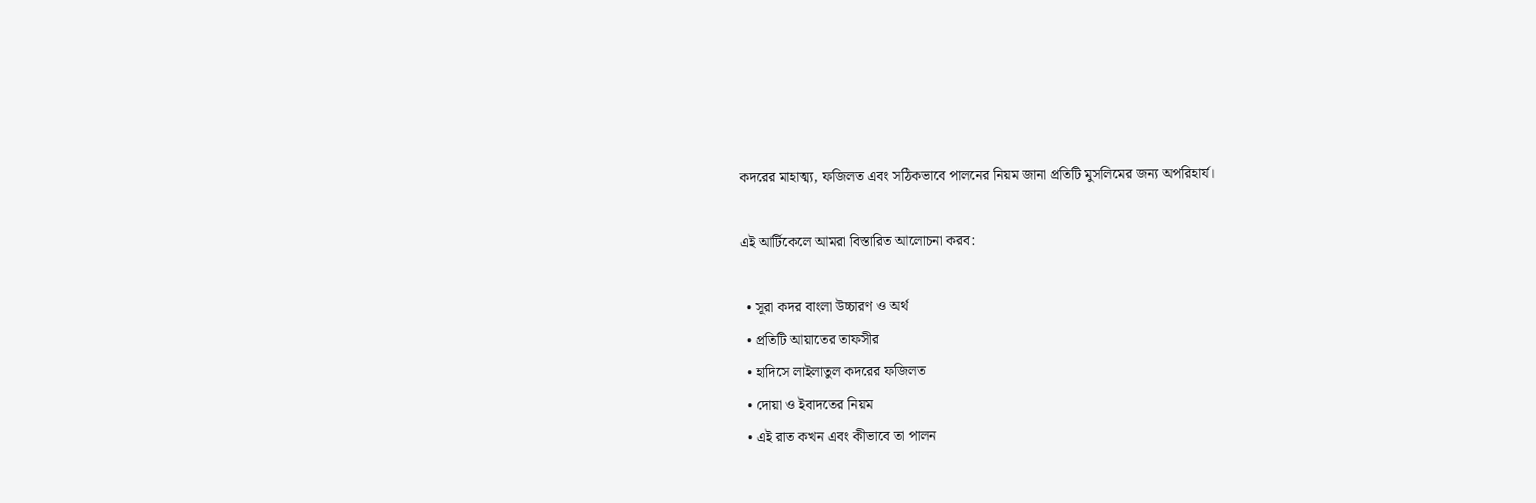কদরের মাহাত্ম্য, ফজিলত এবং সঠিকভাবে পালনের নিয়ম জানা প্রতিটি মুসলিমের জন্য অপরিহার্য।

এই আর্টিকেলে আমরা বিস্তারিত আলোচনা করব:

  • সূরা কদর বাংলা উচ্চারণ ও অর্থ
  • প্রতিটি আয়াতের তাফসীর
  • হাদিসে লাইলাতুল কদরের ফজিলত
  • দোয়া ও ইবাদতের নিয়ম
  • এই রাত কখন এবং কীভাবে তা পালন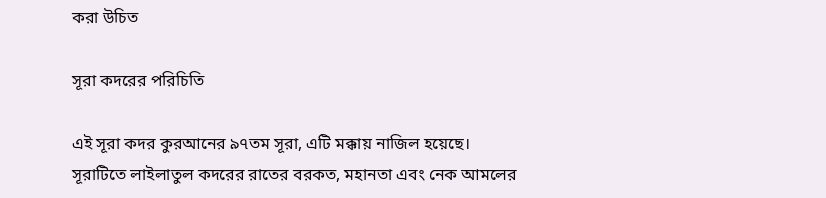করা উচিত

সূরা কদরের পরিচিতি

এই সূরা কদর কুরআনের ৯৭তম সূরা, এটি মক্কায় নাজিল হয়েছে। সূরাটিতে লাইলাতুল কদরের রাতের বরকত, মহানতা এবং নেক আমলের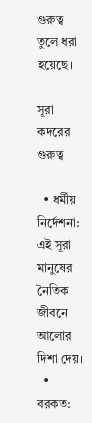গুরুত্ব তুলে ধরা হয়েছে।

সূরা কদরের গুরুত্ব

  • ধর্মীয় নির্দেশনা: এই সূরা মানুষের নৈতিক জীবনে আলোর দিশা দেয়।
  • বরকত: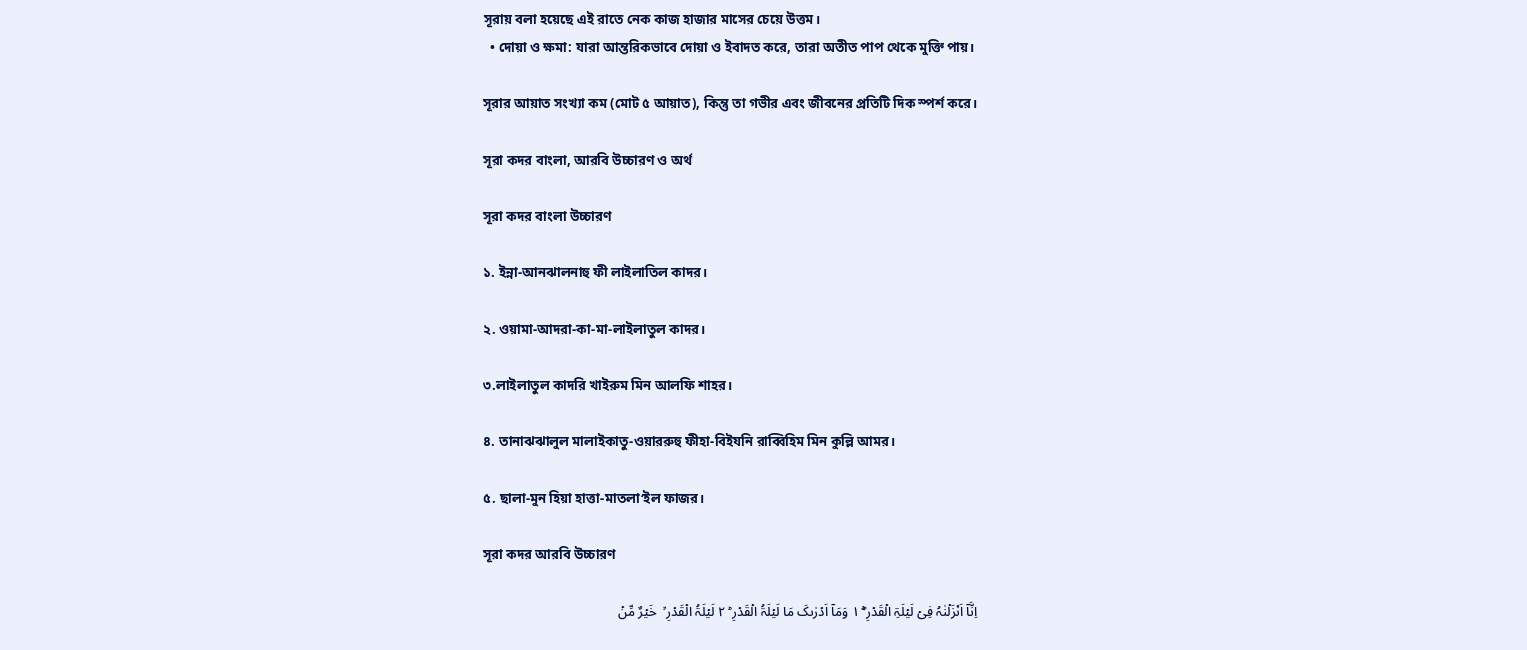সূরায় বলা হয়েছে এই রাতে নেক কাজ হাজার মাসের চেয়ে উত্তম।
  • দোয়া ও ক্ষমা: যারা আন্তরিকভাবে দোয়া ও ইবাদত করে, তারা অতীত পাপ থেকে মুক্তি পায়।

সূরার আয়াত সংখ্যা কম (মোট ৫ আয়াত), কিন্তু তা গভীর এবং জীবনের প্রতিটি দিক স্পর্শ করে।

সূরা কদর বাংলা, আরবি উচ্চারণ ও অর্থ

সূরা কদর বাংলা উচ্চারণ

১. ইন্না-আনঝালনাহু ফী লাইলাতিল কাদর।

২. ওয়ামা-আদরা-কা-মা-লাইলাতুল কাদর।

৩.লাইলাতুল কাদরি খাইরুম মিন আলফি শাহর।

৪. তানাঝঝালুল মালাইকাতু-ওয়াররুহু ফীহা-বিইযনি রাব্বিহিম মিন কুল্লি আমর।

৫. ছালা-মুন হিয়া হাত্তা-মাতলা‘ইল ফাজর।

সূরা কদর আরবি উচ্চারণ

اِنَّاۤ اَنۡزَلۡنٰہُ فِیۡ لَیۡلَۃِ الۡقَدۡرِ ۚۖ ١ وَمَاۤ اَدۡرٰىکَ مَا لَیۡلَۃُ الۡقَدۡرِ ؕ ٢ لَیۡلَۃُ الۡقَدۡرِ ۬ۙ  خَیۡرٌ مِّنۡ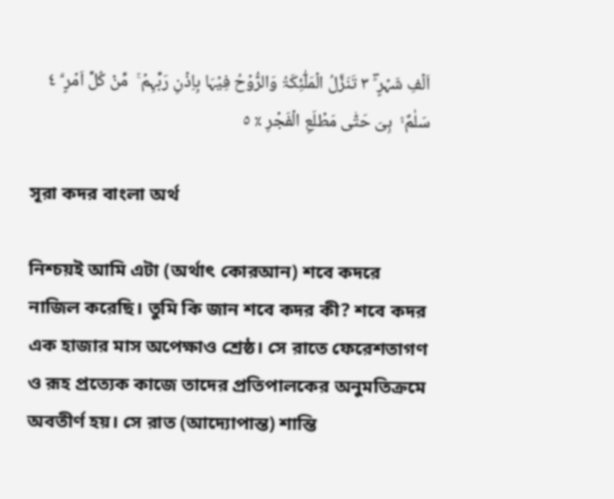اَلۡفِ شَہۡرٍ ؕؔ ٣ تَنَزَّلُ الۡمَلٰٓئِکَۃُ وَالرُّوۡحُ فِیۡہَا بِاِذۡنِ رَبِّہِمۡ ۚ  مِّنۡ کُلِّ اَمۡرٍ ۙۛ ٤ سَلٰمٌ ۟ۛ  ہِیَ حَتّٰی مَطۡلَعِ الۡفَجۡرِ ٪ ٥

সূরা কদর বাংলা অর্থ

নিশ্চয়ই আমি এটা (অর্থাৎ কোরআন) শবে কদরে নাজিল করেছি। তুমি কি জান শবে কদর কী? শবে কদর এক হাজার মাস অপেক্ষাও শ্রেষ্ঠ। সে রাতে ফেরেশতাগণ ও রূহ প্রত্যেক কাজে তাদের প্রতিপালকের অনুমতিক্রমে অবতীর্ণ হয়। সে রাত (আদ্যোপান্ত) শান্তি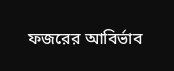ফজরের আবির্ভাব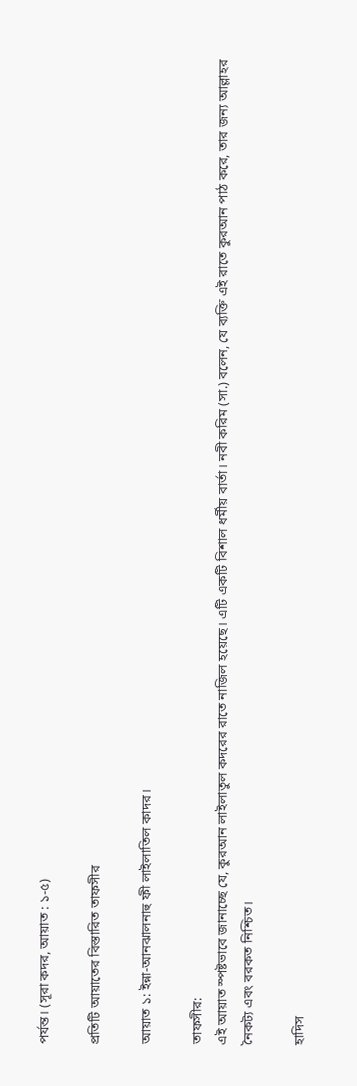পর্যন্ত। (সূরা কদর, আয়াত : ১-৫)

প্রতিটি আয়াতের বিস্তারিত তাফসীর

আয়াত ১: ইন্না-আনঝালনাহু ফী লাইলাতিল কাদর।

তাফসীর:
এই আয়াত স্পষ্টভাবে জানাচ্ছে যে, কুরআন লাইলাতুল কদরের রাতে নাজিল হয়েছে। এটি একটি বিশাল ধর্মীয় বার্তা। নবী করিম (সা.) বলেন, যে ব্যক্তি এই রাতে কুরআন পাঠ করে, তার জন্য আল্লাহর নৈকট্য এবং বরকত নিশ্চিত।

হাদিস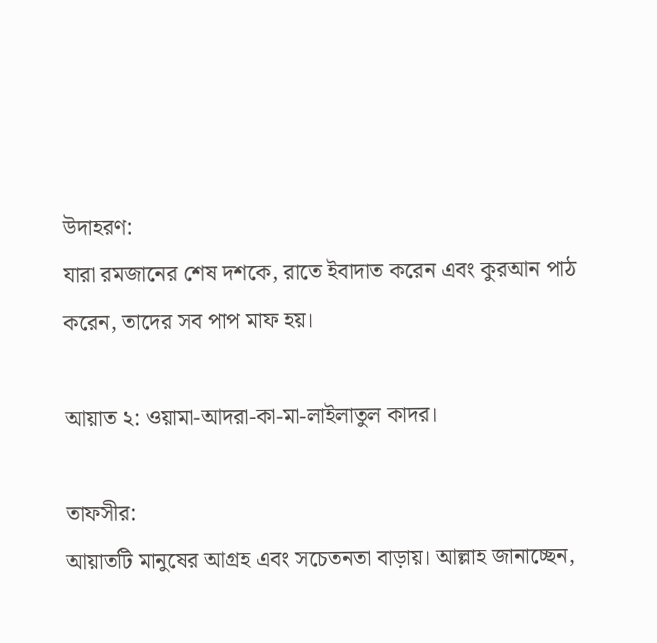উদাহরণ:
যারা রমজানের শেষ দশকে, রাতে ইবাদাত করেন এবং কুরআন পাঠ করেন, তাদের সব পাপ মাফ হয়।

আয়াত ২: ওয়ামা-আদরা-কা-মা-লাইলাতুল কাদর।

তাফসীর:
আয়াতটি মানুষের আগ্রহ এবং সচেতনতা বাড়ায়। আল্লাহ জানাচ্ছেন,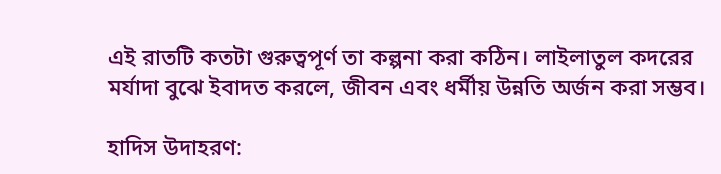এই রাতটি কতটা গুরুত্বপূর্ণ তা কল্পনা করা কঠিন। লাইলাতুল কদরের মর্যাদা বুঝে ইবাদত করলে, জীবন এবং ধর্মীয় উন্নতি অর্জন করা সম্ভব।

হাদিস উদাহরণ: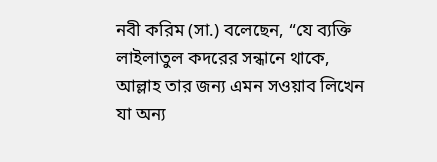নবী করিম (সা.) বলেছেন, “যে ব্যক্তি লাইলাতুল কদরের সন্ধানে থাকে, আল্লাহ তার জন্য এমন সওয়াব লিখেন যা অন্য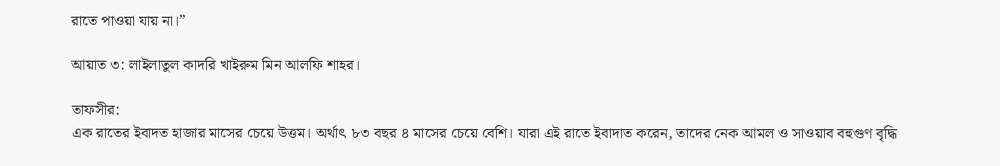রাতে পাওয়া যায় না।”

আয়াত ৩: লাইলাতুল কাদরি খাইরুম মিন আলফি শাহর।

তাফসীর:
এক রাতের ইবাদত হাজার মাসের চেয়ে উত্তম। অর্থাৎ ৮৩ বছর ৪ মাসের চেয়ে বেশি। যারা এই রাতে ইবাদাত করেন, তাদের নেক আমল ও সাওয়াব বহুগুণ বৃদ্ধি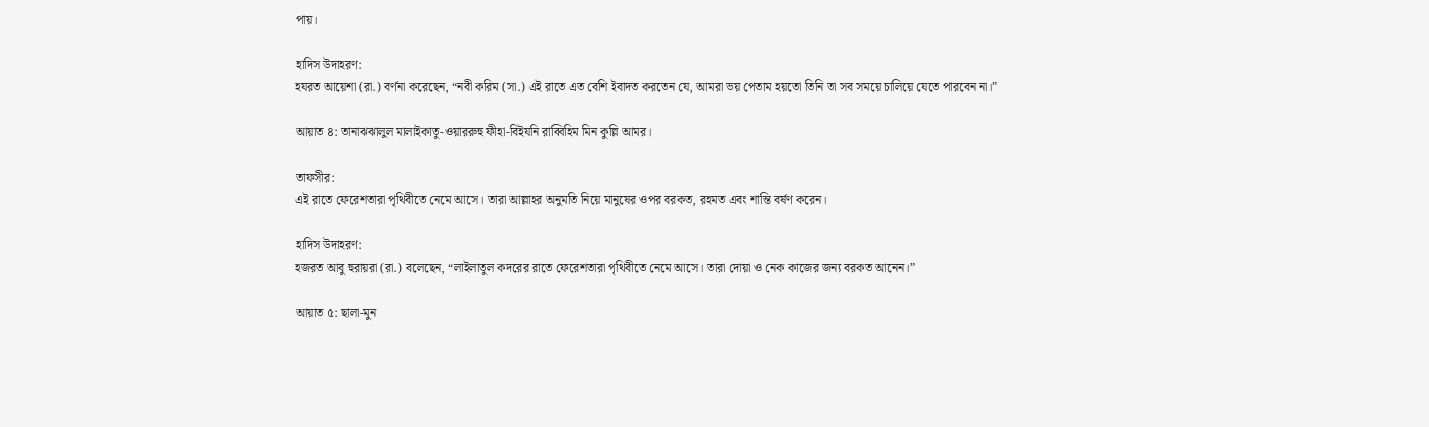পায়।

হাদিস উদাহরণ:
হযরত আয়েশা (রা.) বর্ণনা করেছেন, “নবী করিম (সা.) এই রাতে এত বেশি ইবাদত করতেন যে, আমরা ভয় পেতাম হয়তো তিনি তা সব সময়ে চালিয়ে যেতে পারবেন না।”

আয়াত ৪: তানাঝঝালুল মালাইকাতু-ওয়াররুহু ফীহা-বিইযনি রাব্বিহিম মিন কুল্লি আমর।

তাফসীর:
এই রাতে ফেরেশতারা পৃথিবীতে নেমে আসে। তারা আল্লাহর অনুমতি নিয়ে মানুষের ওপর বরকত, রহমত এবং শান্তি বর্ষণ করেন।

হাদিস উদাহরণ:
হজরত আবু হুরায়রা (রা.) বলেছেন, “লাইলাতুল কদরের রাতে ফেরেশতারা পৃথিবীতে নেমে আসে। তারা দোয়া ও নেক কাজের জন্য বরকত আনেন।”

আয়াত ৫: ছালা-মুন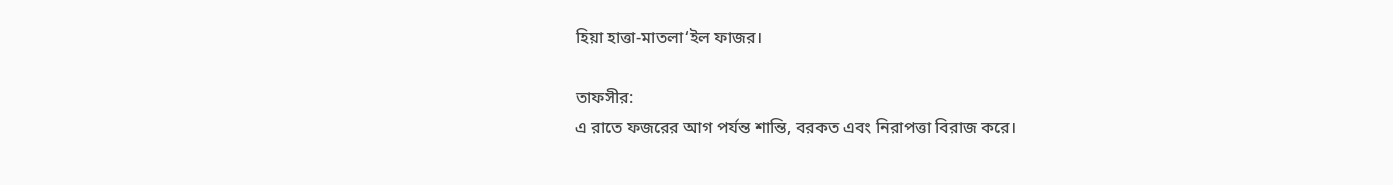হিয়া হাত্তা-মাতলা‘ইল ফাজর।

তাফসীর:
এ রাতে ফজরের আগ পর্যন্ত শান্তি, বরকত এবং নিরাপত্তা বিরাজ করে।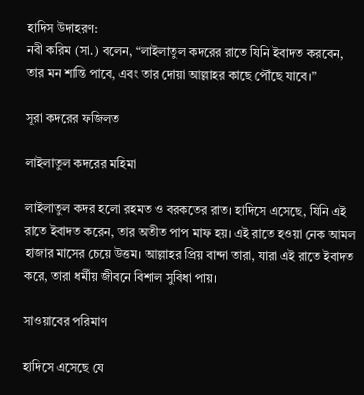হাদিস উদাহরণ:
নবী করিম (সা.) বলেন, “লাইলাতুল কদরের রাতে যিনি ইবাদত করবেন, তার মন শান্তি পাবে, এবং তার দোয়া আল্লাহর কাছে পৌঁছে যাবে।”

সূরা কদরের ফজিলত

লাইলাতুল কদরের মহিমা

লাইলাতুল কদর হলো রহমত ও বরকতের রাত। হাদিসে এসেছে, যিনি এই রাতে ইবাদত করেন, তার অতীত পাপ মাফ হয়। এই রাতে হওয়া নেক আমল হাজার মাসের চেয়ে উত্তম। আল্লাহর প্রিয় বান্দা তারা, যারা এই রাতে ইবাদত করে, তারা ধর্মীয় জীবনে বিশাল সুবিধা পায়।

সাওয়াবের পরিমাণ

হাদিসে এসেছে যে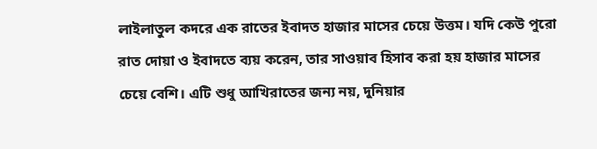লাইলাতুল কদরে এক রাতের ইবাদত হাজার মাসের চেয়ে উত্তম। যদি কেউ পুরো রাত দোয়া ও ইবাদতে ব্যয় করেন, তার সাওয়াব হিসাব করা হয় হাজার মাসের চেয়ে বেশি। এটি শুধু আখিরাতের জন্য নয়, দুনিয়ার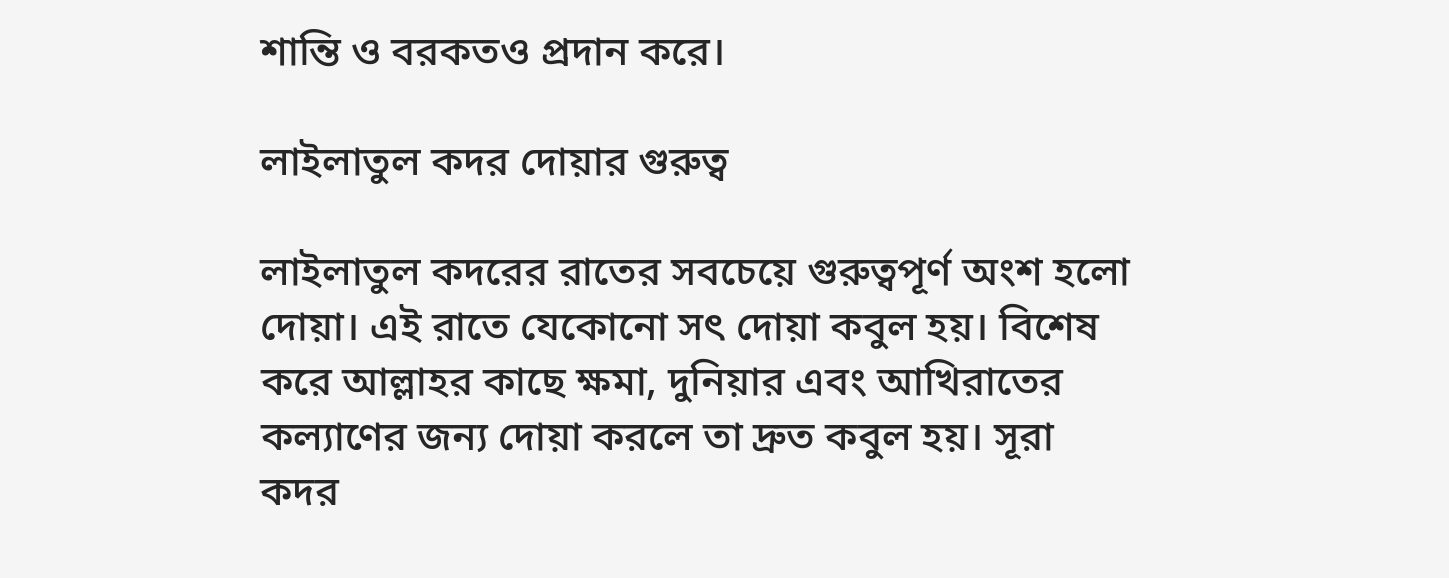শান্তি ও বরকতও প্রদান করে।

লাইলাতুল কদর দোয়ার গুরুত্ব

লাইলাতুল কদরের রাতের সবচেয়ে গুরুত্বপূর্ণ অংশ হলো দোয়া। এই রাতে যেকোনো সৎ দোয়া কবুল হয়। বিশেষ করে আল্লাহর কাছে ক্ষমা, দুনিয়ার এবং আখিরাতের কল্যাণের জন্য দোয়া করলে তা দ্রুত কবুল হয়। সূরা কদর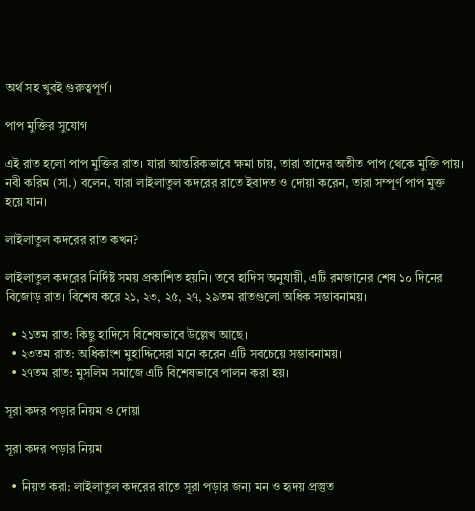অর্থ সহ খুবই গুরুত্বপূর্ণ।

পাপ মুক্তির সুযোগ

এই রাত হলো পাপ মুক্তির রাত। যারা আন্তরিকভাবে ক্ষমা চায়, তারা তাদের অতীত পাপ থেকে মুক্তি পায়। নবী করিম (সা.) বলেন, যারা লাইলাতুল কদরের রাতে ইবাদত ও দোয়া করেন, তারা সম্পূর্ণ পাপ মুক্ত হয়ে যান।

লাইলাতুল কদরের রাত কখন?

লাইলাতুল কদরের নির্দিষ্ট সময় প্রকাশিত হয়নি। তবে হাদিস অনুযায়ী, এটি রমজানের শেষ ১০ দিনের বিজোড় রাত। বিশেষ করে ২১, ২৩, ২৫, ২৭, ২৯তম রাতগুলো অধিক সম্ভাবনাময়।

  • ২১তম রাত: কিছু হাদিসে বিশেষভাবে উল্লেখ আছে।
  • ২৩তম রাত: অধিকাংশ মুহাদ্দিসেরা মনে করেন এটি সবচেয়ে সম্ভাবনাময়।
  • ২৭তম রাত: মুসলিম সমাজে এটি বিশেষভাবে পালন করা হয়।

সূরা কদর পড়ার নিয়ম ও দোয়া

সূরা কদর পড়ার নিয়ম

  • নিয়ত করা: লাইলাতুল কদরের রাতে সূরা পড়ার জন্য মন ও হৃদয় প্রস্তুত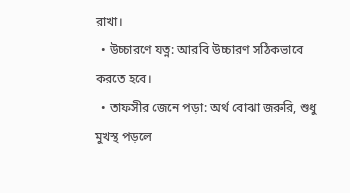রাখা।
  • উচ্চারণে যত্ন: আরবি উচ্চারণ সঠিকভাবে করতে হবে।
  • তাফসীর জেনে পড়া: অর্থ বোঝা জরুরি, শুধু মুখস্থ পড়লে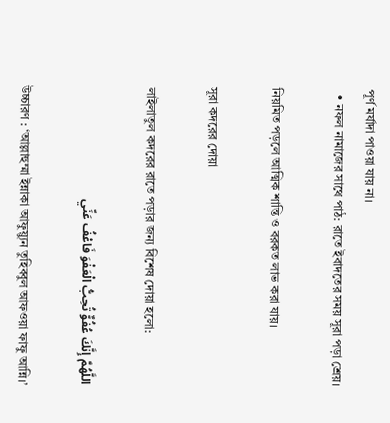পূর্ণ মর্যাদা পাওয়া যায় না।
  • নফল নামাজের সাথে পাঠ: রাতে ইবাদতের সময় সূরা পড়া শ্রেয়।

নিয়মিত পড়লে আত্মিক শান্তি ও বরকত লাভ করা যায়।

সূরা কদরের দোয়া

লাইলাতুল কদরের রাতে পড়ার জন্য বিশেষ দোয়া হলো:

اللَّهُمَّ إِنَّكَ عُفُوٌّ تُحِبُّ الْعَفْوَ فَاعْفُ عَنِّي

উচ্চারণ : ‘আল্লাহুম্মা ইন্নাকা আফুয়্যুন তুহিব্বুল আফওয়া ফাফু আন্নি।’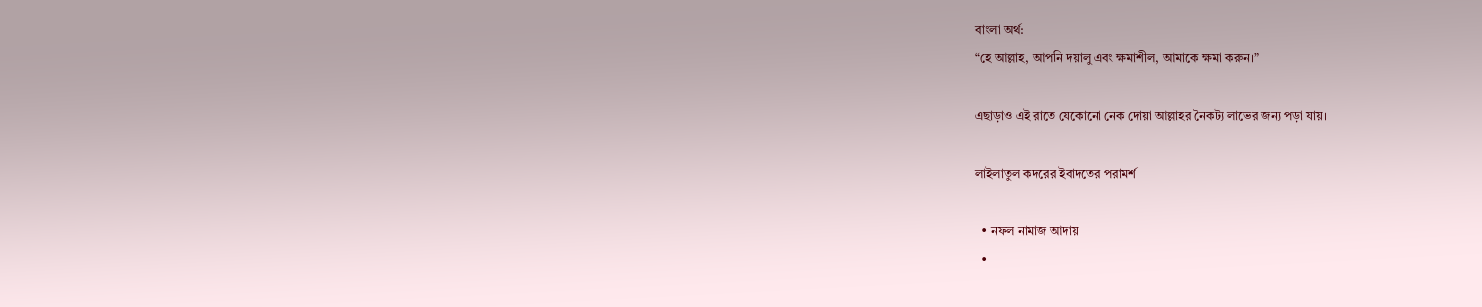বাংলা অর্থ:
“হে আল্লাহ, আপনি দয়ালু এবং ক্ষমাশীল, আমাকে ক্ষমা করুন।”

এছাড়াও এই রাতে যেকোনো নেক দোয়া আল্লাহর নৈকট্য লাভের জন্য পড়া যায়।

লাইলাতুল কদরের ইবাদতের পরামর্শ

  • নফল নামাজ আদায়
  •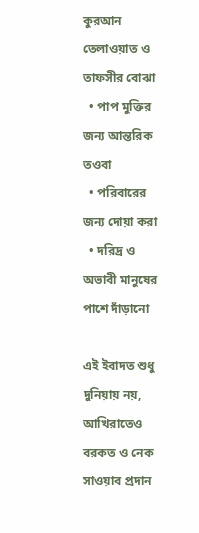কুরআন তেলাওয়াত ও তাফসীর বোঝা
  • পাপ মুক্তির জন্য আন্তরিক তওবা
  • পরিবারের জন্য দোয়া করা
  • দরিদ্র ও অভাবী মানুষের পাশে দাঁড়ানো

এই ইবাদত শুধু দুনিয়ায় নয়, আখিরাতেও বরকত ও নেক সাওয়াব প্রদান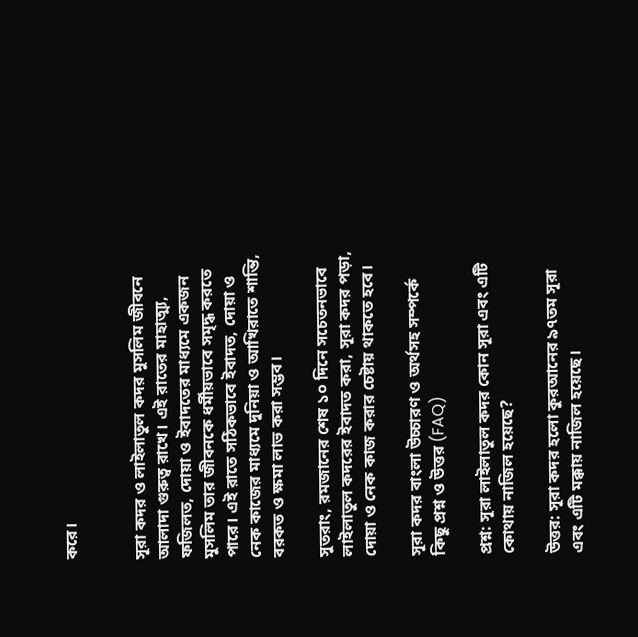করে।


সূরা কদর ও লাইলাতুল কদর মুসলিম জীবনে আলাদা গুরুত্ব রাখে। এই রাতের মাহাত্ম্য, ফজিলত, দোয়া ও ইবাদতের মাধ্যমে একজন মুসলিম তার জীবনকে ধর্মীয়ভাবে সমৃদ্ধ করতে পারে। এই রাতে সঠিকভাবে ইবাদত, দোয়া ও নেক কাজের মাধ্যমে দুনিয়া ও আখিরাতে শান্তি, বরকত ও ক্ষমা লাভ করা সম্ভব।

সুতরাং, রমজানের শেষ ১০ দিনে সচেতনভাবে লাইলাতুল কদরের ইবাদত করা, সূরা কদর পড়া, দোয়া ও নেক কাজ করার চেষ্টায় থাকতে হবে।

সূরা কদর বাংলা উচ্চারণ ও অর্থসহ সম্পর্কে কিছু প্রশ্ন ও উত্তর (FAQ)

প্রশ্ন: সূরা লাইলাতুল কদর কোন সূরা এবং এটি কোথায় নাজিল হয়েছে?

উত্তর: সূরা কদর হলো কুরআনের ৯৭তম সূরা এবং এটি মক্কায় নাজিল হয়েছে।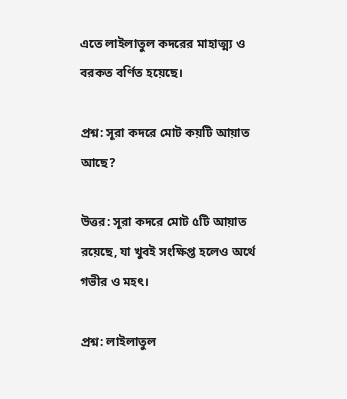এতে লাইলাতুল কদরের মাহাত্ম্য ও বরকত বর্ণিত হয়েছে।

প্রশ্ন: সূরা কদরে মোট কয়টি আয়াত আছে?

উত্তর: সূরা কদরে মোট ৫টি আয়াত রয়েছে, যা খুবই সংক্ষিপ্ত হলেও অর্থে গভীর ও মহৎ।

প্রশ্ন: লাইলাতুল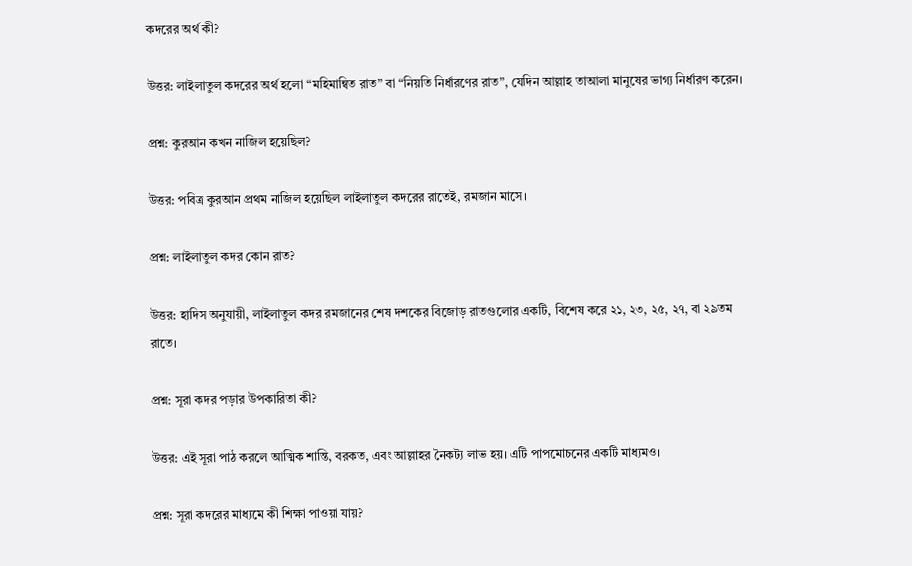কদরের অর্থ কী?

উত্তর: লাইলাতুল কদরের অর্থ হলো “মহিমান্বিত রাত” বা “নিয়তি নির্ধারণের রাত”, যেদিন আল্লাহ তাআলা মানুষের ভাগ্য নির্ধারণ করেন।

প্রশ্ন: কুরআন কখন নাজিল হয়েছিল?

উত্তর: পবিত্র কুরআন প্রথম নাজিল হয়েছিল লাইলাতুল কদরের রাতেই, রমজান মাসে।

প্রশ্ন: লাইলাতুল কদর কোন রাত?

উত্তর: হাদিস অনুযায়ী, লাইলাতুল কদর রমজানের শেষ দশকের বিজোড় রাতগুলোর একটি, বিশেষ করে ২১, ২৩, ২৫, ২৭, বা ২৯তম রাতে।

প্রশ্ন: সূরা কদর পড়ার উপকারিতা কী?

উত্তর: এই সূরা পাঠ করলে আত্মিক শান্তি, বরকত, এবং আল্লাহর নৈকট্য লাভ হয়। এটি পাপমোচনের একটি মাধ্যমও।

প্রশ্ন: সূরা কদরের মাধ্যমে কী শিক্ষা পাওয়া যায়?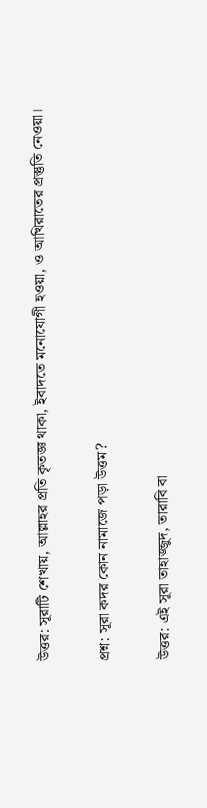উত্তর: সূরাটি শেখায়, আল্লাহর প্রতি কৃতজ্ঞ থাকা, ইবাদতে মনোযোগী হওয়া, ও আখিরাতের প্রস্তুতি নেওয়া।

প্রশ্ন: সূরা কদর কোন নামাজে পড়া উত্তম?

উত্তর: এই সূরা তাহাজ্জুদ, তারাবি বা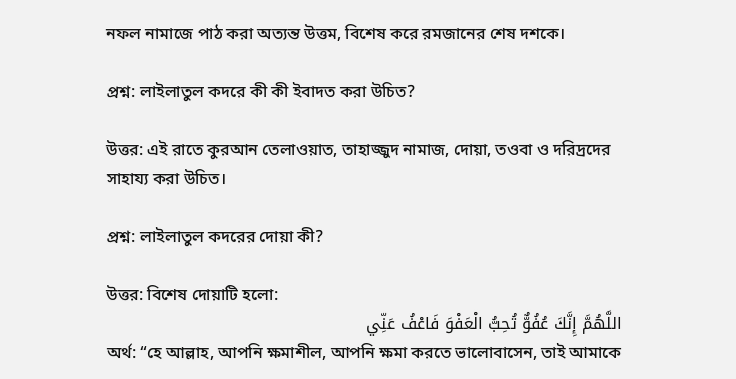নফল নামাজে পাঠ করা অত্যন্ত উত্তম, বিশেষ করে রমজানের শেষ দশকে।

প্রশ্ন: লাইলাতুল কদরে কী কী ইবাদত করা উচিত?

উত্তর: এই রাতে কুরআন তেলাওয়াত, তাহাজ্জুদ নামাজ, দোয়া, তওবা ও দরিদ্রদের সাহায্য করা উচিত।

প্রশ্ন: লাইলাতুল কদরের দোয়া কী?

উত্তর: বিশেষ দোয়াটি হলো:
اللَّهُمَّ إِنَّكَ عُفُوٌّ تُحِبُّ الْعَفْوَ فَاعْفُ عَنِّي
অর্থ: “হে আল্লাহ, আপনি ক্ষমাশীল, আপনি ক্ষমা করতে ভালোবাসেন, তাই আমাকে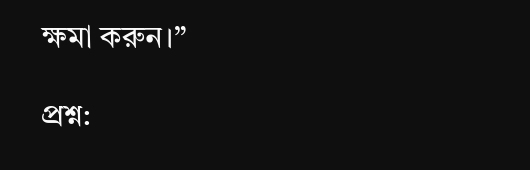ক্ষমা করুন।”

প্রশ্ন: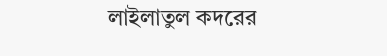লাইলাতুল কদরের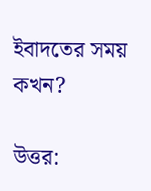ইবাদতের সময় কখন?

উত্তর: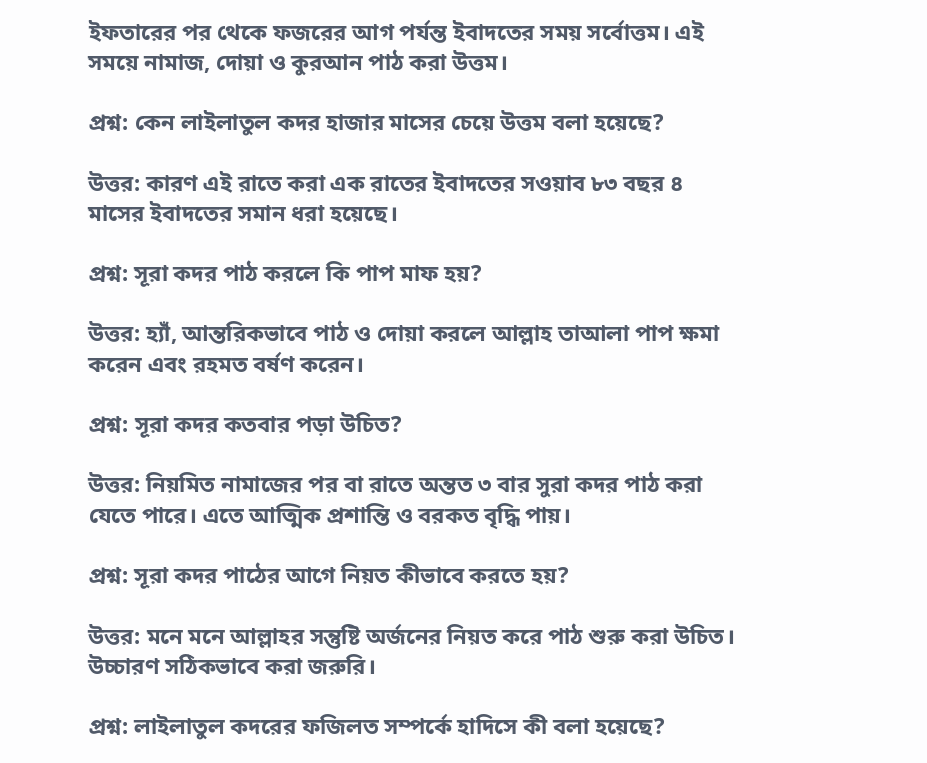ইফতারের পর থেকে ফজরের আগ পর্যন্ত ইবাদতের সময় সর্বোত্তম। এই সময়ে নামাজ, দোয়া ও কুরআন পাঠ করা উত্তম।

প্রশ্ন: কেন লাইলাতুল কদর হাজার মাসের চেয়ে উত্তম বলা হয়েছে?

উত্তর: কারণ এই রাতে করা এক রাতের ইবাদতের সওয়াব ৮৩ বছর ৪ মাসের ইবাদতের সমান ধরা হয়েছে।

প্রশ্ন: সূরা কদর পাঠ করলে কি পাপ মাফ হয়?

উত্তর: হ্যাঁ, আন্তরিকভাবে পাঠ ও দোয়া করলে আল্লাহ তাআলা পাপ ক্ষমা করেন এবং রহমত বর্ষণ করেন।

প্রশ্ন: সূরা কদর কতবার পড়া উচিত?

উত্তর: নিয়মিত নামাজের পর বা রাতে অন্তত ৩ বার সুরা কদর পাঠ করা যেতে পারে। এতে আত্মিক প্রশান্তি ও বরকত বৃদ্ধি পায়।

প্রশ্ন: সূরা কদর পাঠের আগে নিয়ত কীভাবে করতে হয়?

উত্তর: মনে মনে আল্লাহর সন্তুষ্টি অর্জনের নিয়ত করে পাঠ শুরু করা উচিত। উচ্চারণ সঠিকভাবে করা জরুরি।

প্রশ্ন: লাইলাতুল কদরের ফজিলত সম্পর্কে হাদিসে কী বলা হয়েছে?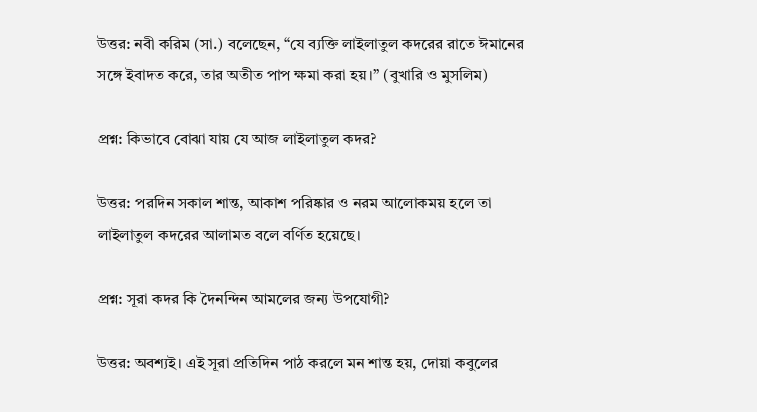উত্তর: নবী করিম (সা.) বলেছেন, “যে ব্যক্তি লাইলাতুল কদরের রাতে ঈমানের সঙ্গে ইবাদত করে, তার অতীত পাপ ক্ষমা করা হয়।” (বুখারি ও মুসলিম)

প্রশ্ন: কিভাবে বোঝা যায় যে আজ লাইলাতুল কদর?

উত্তর: পরদিন সকাল শান্ত, আকাশ পরিষ্কার ও নরম আলোকময় হলে তা লাইলাতুল কদরের আলামত বলে বর্ণিত হয়েছে।

প্রশ্ন: সূরা কদর কি দৈনন্দিন আমলের জন্য উপযোগী?

উত্তর: অবশ্যই। এই সূরা প্রতিদিন পাঠ করলে মন শান্ত হয়, দোয়া কবুলের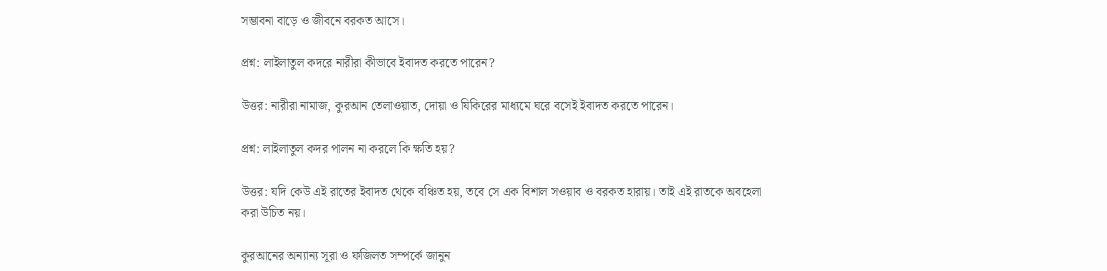সম্ভাবনা বাড়ে ও জীবনে বরকত আসে।

প্রশ্ন: লাইলাতুল কদরে নারীরা কীভাবে ইবাদত করতে পারেন?

উত্তর: নারীরা নামাজ, কুরআন তেলাওয়াত, দোয়া ও যিকিরের মাধ্যমে ঘরে বসেই ইবাদত করতে পারেন।

প্রশ্ন: লাইলাতুল কদর পালন না করলে কি ক্ষতি হয়?

উত্তর: যদি কেউ এই রাতের ইবাদত থেকে বঞ্চিত হয়, তবে সে এক বিশাল সওয়াব ও বরকত হারায়। তাই এই রাতকে অবহেলা করা উচিত নয়।

কুরআনের অন্যান্য সূরা ও ফজিলত সম্পর্কে জানুন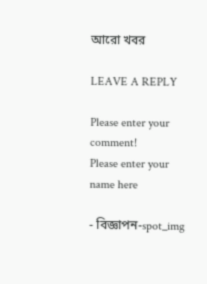আরো খবর

LEAVE A REPLY

Please enter your comment!
Please enter your name here

- বিজ্ঞাপন-spot_img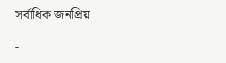সর্বাধিক জনপ্রিয়

-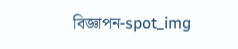বিজ্ঞাপন-spot_img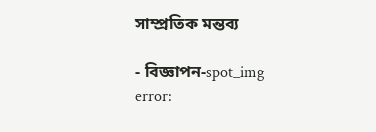সাম্প্রতিক মন্তব্য

- বিজ্ঞাপন-spot_img
error: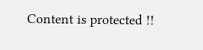Content is protected !!